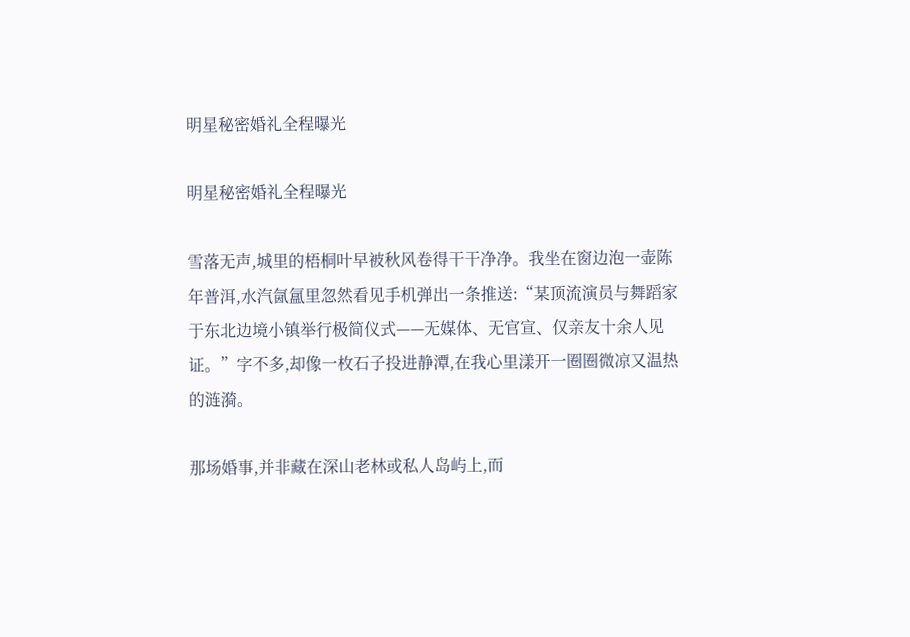明星秘密婚礼全程曝光

明星秘密婚礼全程曝光

雪落无声,城里的梧桐叶早被秋风卷得干干净净。我坐在窗边泡一壶陈年普洱,水汽氤氲里忽然看见手机弹出一条推送:“某顶流演员与舞蹈家于东北边境小镇举行极简仪式——无媒体、无官宣、仅亲友十余人见证。”字不多,却像一枚石子投进静潭,在我心里漾开一圈圈微凉又温热的涟漪。

那场婚事,并非藏在深山老林或私人岛屿上,而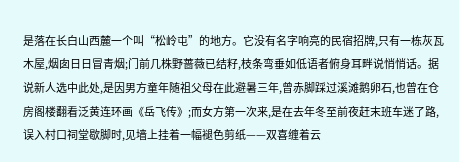是落在长白山西麓一个叫“松岭屯”的地方。它没有名字响亮的民宿招牌,只有一栋灰瓦木屋,烟囱日日冒青烟;门前几株野蔷薇已结籽,枝条弯垂如低语者俯身耳畔说悄悄话。据说新人选中此处,是因男方童年随祖父母在此避暑三年,曾赤脚踩过溪滩鹅卵石,也曾在仓房阁楼翻看泛黄连环画《岳飞传》;而女方第一次来,是在去年冬至前夜赶末班车迷了路,误入村口祠堂歇脚时,见墙上挂着一幅褪色剪纸——双喜缠着云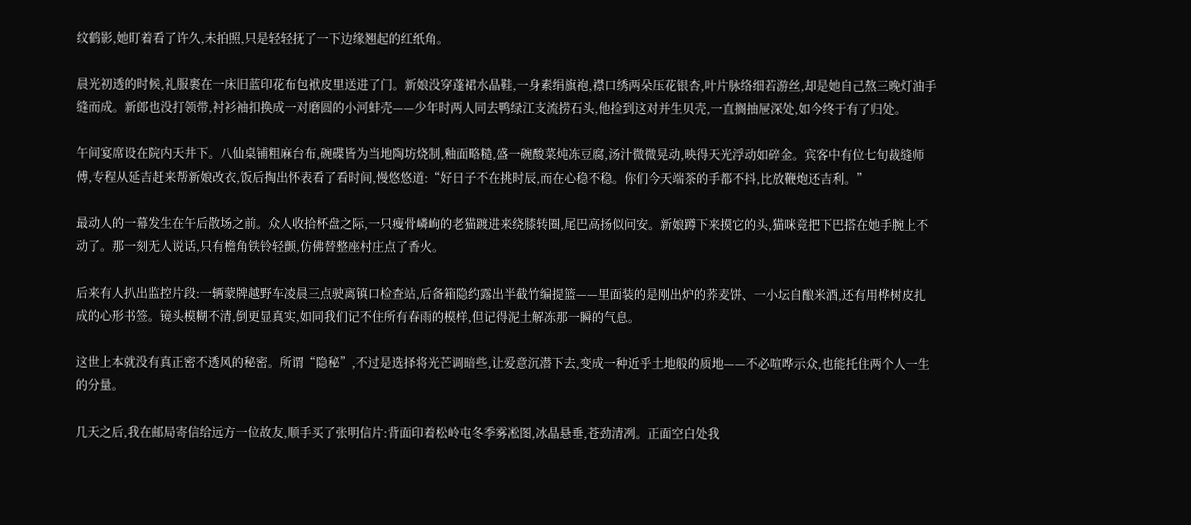纹鹤影,她盯着看了许久,未拍照,只是轻轻抚了一下边缘翘起的红纸角。

晨光初透的时候,礼服裹在一床旧蓝印花布包袱皮里送进了门。新娘没穿蓬裙水晶鞋,一身素绢旗袍,襟口绣两朵压花银杏,叶片脉络细若游丝,却是她自己熬三晚灯油手缝而成。新郎也没打领带,衬衫袖扣换成一对磨圆的小河蚌壳——少年时两人同去鸭绿江支流捞石头,他捡到这对并生贝壳,一直搁抽屉深处,如今终于有了归处。

午间宴席设在院内天井下。八仙桌铺粗麻台布,碗碟皆为当地陶坊烧制,釉面略糙,盛一碗酸菜炖冻豆腐,汤汁微微晃动,映得天光浮动如碎金。宾客中有位七旬裁缝师傅,专程从延吉赶来帮新娘改衣,饭后掏出怀表看了看时间,慢悠悠道:“好日子不在挑时辰,而在心稳不稳。你们今天端茶的手都不抖,比放鞭炮还吉利。”

最动人的一幕发生在午后散场之前。众人收拾杯盘之际,一只瘦骨嶙峋的老猫踱进来绕膝转圈,尾巴高扬似问安。新娘蹲下来摸它的头,猫咪竟把下巴搭在她手腕上不动了。那一刻无人说话,只有檐角铁铃轻颤,仿佛替整座村庄点了香火。

后来有人扒出监控片段:一辆蒙牌越野车凌晨三点驶离镇口检查站,后备箱隐约露出半截竹编提篮——里面装的是刚出炉的荞麦饼、一小坛自酿米酒,还有用桦树皮扎成的心形书签。镜头模糊不清,倒更显真实,如同我们记不住所有春雨的模样,但记得泥土解冻那一瞬的气息。

这世上本就没有真正密不透风的秘密。所谓“隐秘”,不过是选择将光芒调暗些,让爱意沉潜下去,变成一种近乎土地般的质地——不必喧哗示众,也能托住两个人一生的分量。

几天之后,我在邮局寄信给远方一位故友,顺手买了张明信片:背面印着松岭屯冬季雾凇图,冰晶悬垂,苍劲清冽。正面空白处我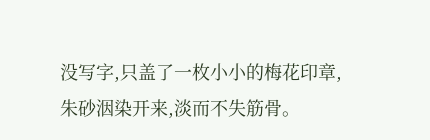没写字,只盖了一枚小小的梅花印章,朱砂洇染开来,淡而不失筋骨。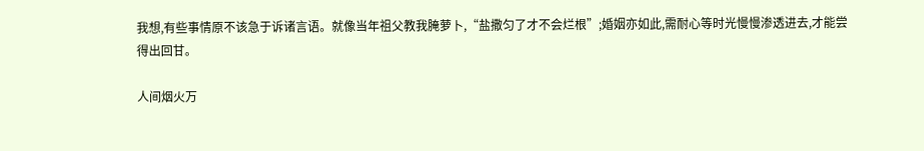我想,有些事情原不该急于诉诸言语。就像当年祖父教我腌萝卜,“盐撒匀了才不会烂根”;婚姻亦如此,需耐心等时光慢慢渗透进去,才能尝得出回甘。

人间烟火万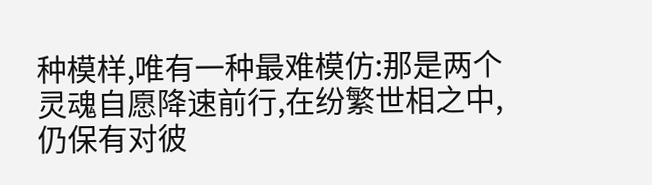种模样,唯有一种最难模仿:那是两个灵魂自愿降速前行,在纷繁世相之中,仍保有对彼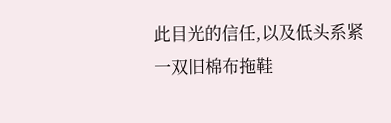此目光的信任,以及低头系紧一双旧棉布拖鞋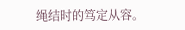绳结时的笃定从容。